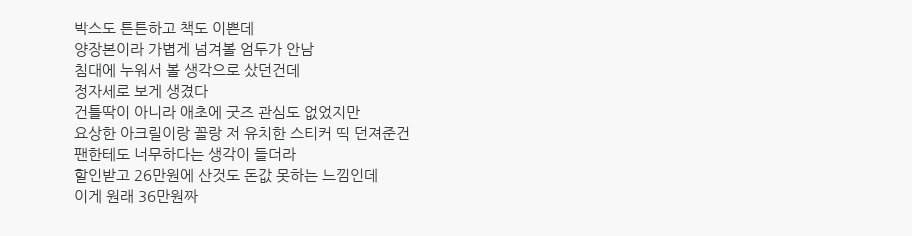박스도 튼튼하고 책도 이쁜데
양장본이라 가볍게 넘겨볼 엄두가 안남
침대에 누워서 볼 생각으로 샀던건데
정자세로 보게 생겼다
건틀딱이 아니라 애초에 굿즈 관심도 없었지만
요상한 아크릴이랑 꼴랑 저 유치한 스티커 띡 던져준건
팬한테도 너무하다는 생각이 들더라
할인받고 26만원에 산것도 돈값 못하는 느낌인데
이게 원래 36만원짜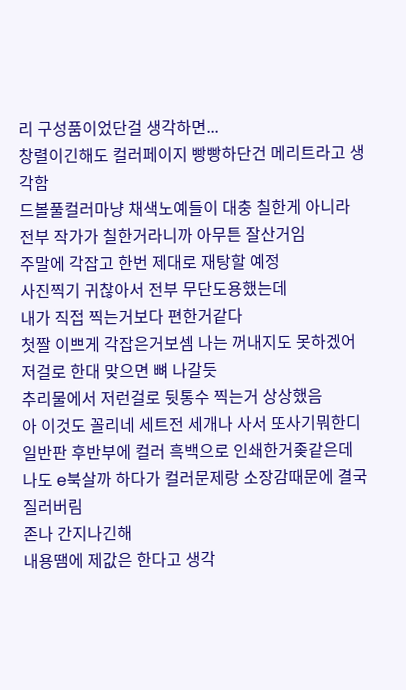리 구성품이었단걸 생각하면...
창렬이긴해도 컬러페이지 빵빵하단건 메리트라고 생각함
드볼풀컬러마냥 채색노예들이 대충 칠한게 아니라
전부 작가가 칠한거라니까 아무튼 잘산거임
주말에 각잡고 한번 제대로 재탕할 예정
사진찍기 귀찮아서 전부 무단도용했는데
내가 직접 찍는거보다 편한거같다
첫짤 이쁘게 각잡은거보셈 나는 꺼내지도 못하겠어
저걸로 한대 맞으면 뼈 나갈듯
추리물에서 저런걸로 뒷통수 찍는거 상상했음
아 이것도 꼴리네 세트전 세개나 사서 또사기뭐한디
일반판 후반부에 컬러 흑백으로 인쇄한거좆같은데
나도 e북살까 하다가 컬러문제랑 소장감때문에 결국 질러버림
존나 간지나긴해
내용땜에 제값은 한다고 생각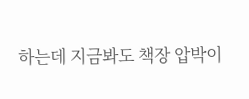하는데 지금봐도 책장 압박이